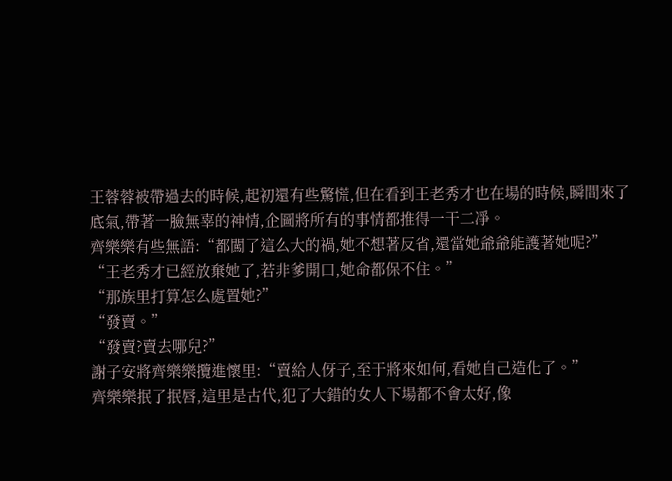王蓉蓉被帶過去的時候,起初還有些驚慌,但在看到王老秀才也在場的時候,瞬間來了底氣,帶著一臉無辜的神情,企圖將所有的事情都推得一干二凈。
齊樂樂有些無語:“都闖了這么大的禍,她不想著反省,還當她爺爺能護著她呢?”
“王老秀才已經放棄她了,若非爹開口,她命都保不住。”
“那族里打算怎么處置她?”
“發賣。”
“發賣?賣去哪兒?”
謝子安將齊樂樂攬進懷里:“賣給人伢子,至于將來如何,看她自己造化了。”
齊樂樂抿了抿唇,這里是古代,犯了大錯的女人下場都不會太好,像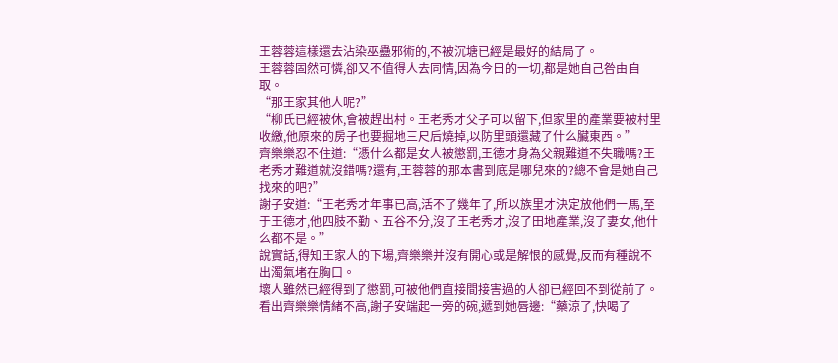王蓉蓉這樣還去沾染巫蠱邪術的,不被沉塘已經是最好的結局了。
王蓉蓉固然可憐,卻又不值得人去同情,因為今日的一切,都是她自己咎由自取。
“那王家其他人呢?”
“柳氏已經被休,會被趕出村。王老秀才父子可以留下,但家里的產業要被村里收繳,他原來的房子也要掘地三尺后燒掉,以防里頭還藏了什么臟東西。”
齊樂樂忍不住道:“憑什么都是女人被懲罰,王德才身為父親難道不失職嗎?王老秀才難道就沒錯嗎?還有,王蓉蓉的那本書到底是哪兒來的?總不會是她自己找來的吧?”
謝子安道:“王老秀才年事已高,活不了幾年了,所以族里才決定放他們一馬,至于王德才,他四肢不勤、五谷不分,沒了王老秀才,沒了田地產業,沒了妻女,他什么都不是。”
說實話,得知王家人的下場,齊樂樂并沒有開心或是解恨的感覺,反而有種說不出濁氣堵在胸口。
壞人雖然已經得到了懲罰,可被他們直接間接害過的人卻已經回不到從前了。
看出齊樂樂情緒不高,謝子安端起一旁的碗,遞到她唇邊:“藥涼了,快喝了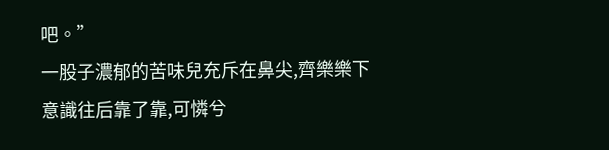吧。”
一股子濃郁的苦味兒充斥在鼻尖,齊樂樂下意識往后靠了靠,可憐兮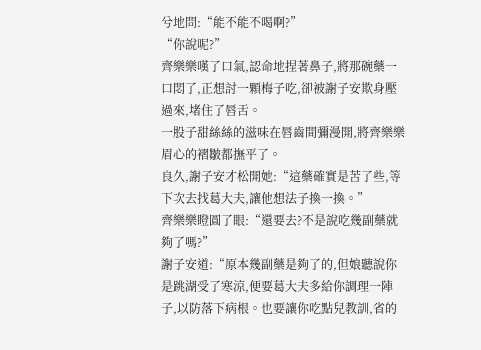兮地問:“能不能不喝啊?”
“你說呢?”
齊樂樂嘆了口氣,認命地捏著鼻子,將那碗藥一口悶了,正想討一顆梅子吃,卻被謝子安欺身壓過來,堵住了唇舌。
一股子甜絲絲的滋味在唇齒間彌漫開,將齊樂樂眉心的褶皺都撫平了。
良久,謝子安才松開她:“這藥確實是苦了些,等下次去找葛大夫,讓他想法子換一換。”
齊樂樂瞪圓了眼:“還要去?不是說吃幾副藥就夠了嗎?”
謝子安道:“原本幾副藥是夠了的,但娘聽說你是跳湖受了寒涼,便要葛大夫多給你調理一陣子,以防落下病根。也要讓你吃點兒教訓,省的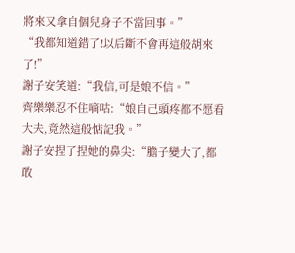將來又拿自個兒身子不當回事。”
“我都知道錯了!以后斷不會再這般胡來了!”
謝子安笑道:“我信,可是娘不信。”
齊樂樂忍不住嘀咕:“娘自己頭疼都不愿看大夫,竟然這般惦記我。”
謝子安捏了捏她的鼻尖:“膽子變大了,都敢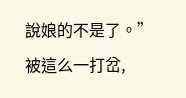說娘的不是了。”
被這么一打岔,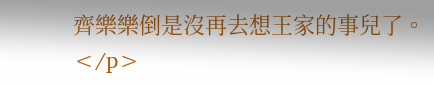齊樂樂倒是沒再去想王家的事兒了。</p>